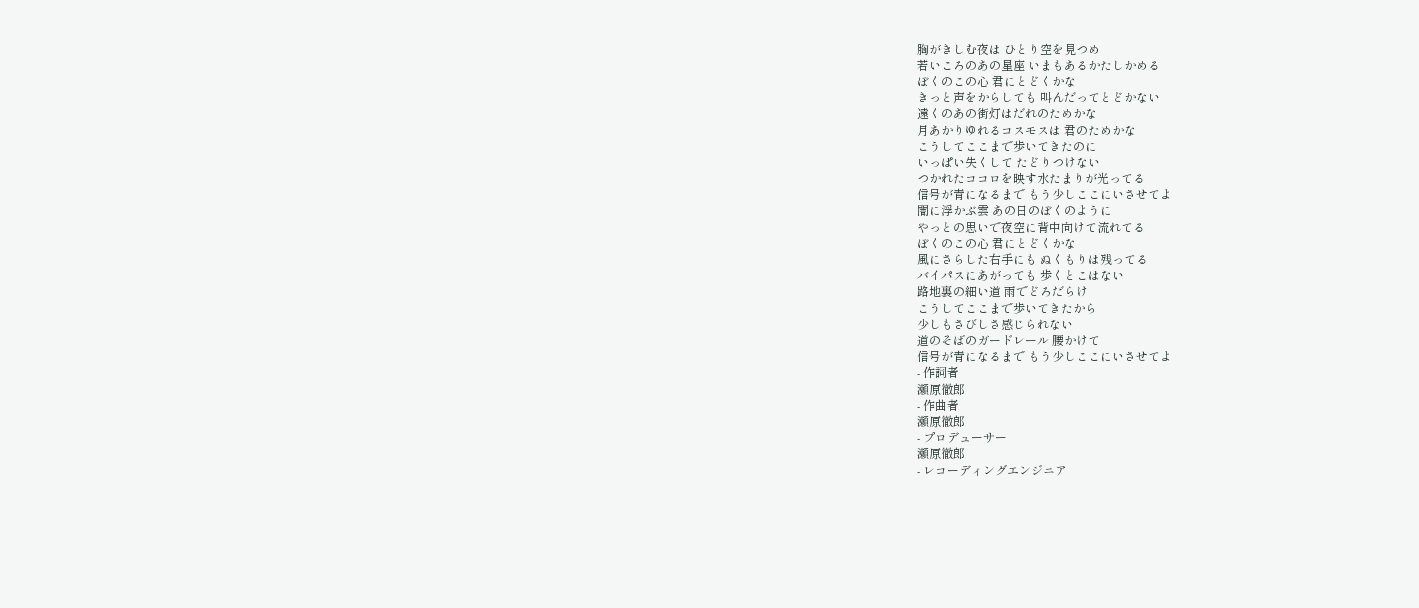胸がきしむ夜は ひとり空を見つめ
若いころのあの星座 いまもあるかたしかめる
ぼくのこの心 君にとどくかな
きっと声をからしても 叫んだってとどかない
遠くのあの街灯はだれのためかな
月あかりゆれるコスモスは 君のためかな
こうしてここまで歩いてきたのに
いっぱい失くして たどりつけない
つかれたココロを映す水たまりが光ってる
信号が青になるまで もう少しここにいさせてよ
闇に浮かぶ雲 あの日のぼくのように
やっとの思いで夜空に背中向けて流れてる
ぼくのこの心 君にとどくかな
風にさらした右手にも ぬくもりは残ってる
バイパスにあがっても 歩くとこはない
路地裏の細い道 雨でどろだらけ
こうしてここまで歩いてきたから
少しもさびしさ感じられない
道のそばのガードレール 腰かけて
信号が青になるまで もう少しここにいさせてよ
- 作詞者
瀬原徹郎
- 作曲者
瀬原徹郎
- プロデューサー
瀬原徹郎
- レコーディングエンジニア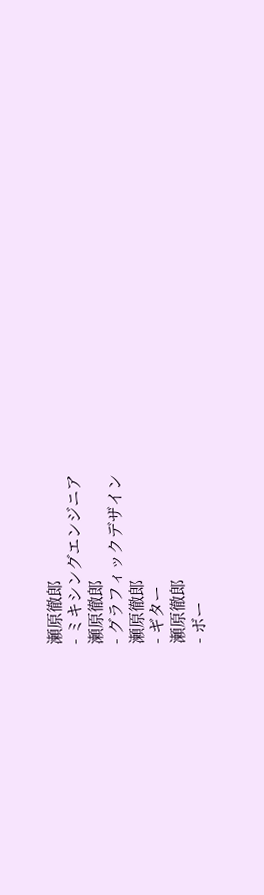瀬原徹郎
- ミキシングエンジニア
瀬原徹郎
- グラフィックデザイン
瀬原徹郎
- ギター
瀬原徹郎
- ボー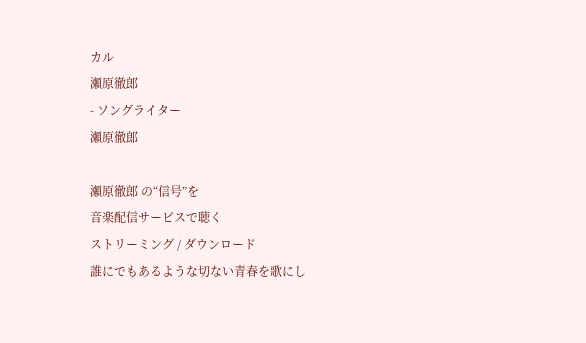カル
瀬原徹郎
- ソングライター
瀬原徹郎

瀬原徹郎 の“信号”を
音楽配信サービスで聴く
ストリーミング / ダウンロード
誰にでもあるような切ない青春を歌にし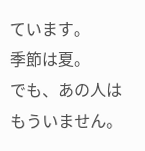ています。
季節は夏。
でも、あの人はもういません。